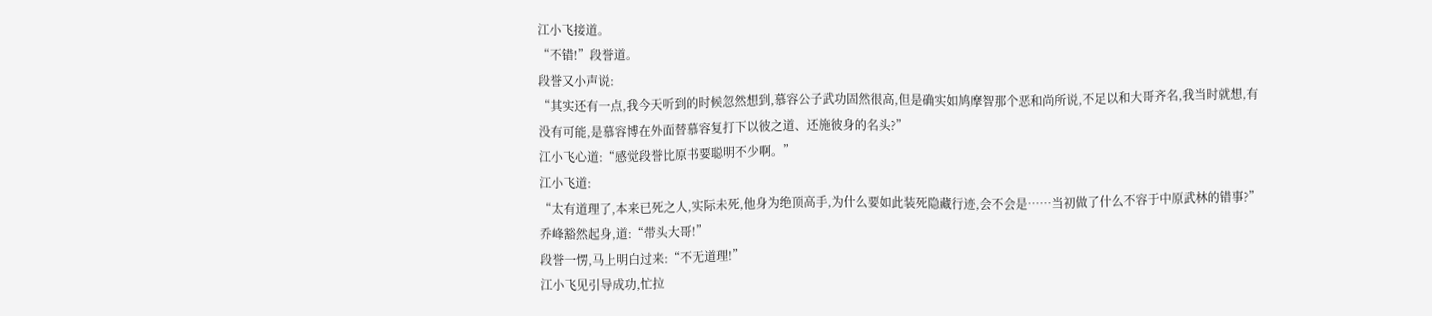江小飞接道。
“不错!”段誉道。
段誉又小声说:
“其实还有一点,我今天听到的时候忽然想到,慕容公子武功固然很高,但是确实如鸠摩智那个恶和尚所说,不足以和大哥齐名,我当时就想,有没有可能,是慕容博在外面替慕容复打下以彼之道、还施彼身的名头?”
江小飞心道:“感觉段誉比原书要聪明不少啊。”
江小飞道:
“太有道理了,本来已死之人,实际未死,他身为绝顶高手,为什么要如此装死隐藏行迹,会不会是……当初做了什么不容于中原武林的错事?”
乔峰豁然起身,道:“带头大哥!”
段誉一愣,马上明白过来:“不无道理!”
江小飞见引导成功,忙拉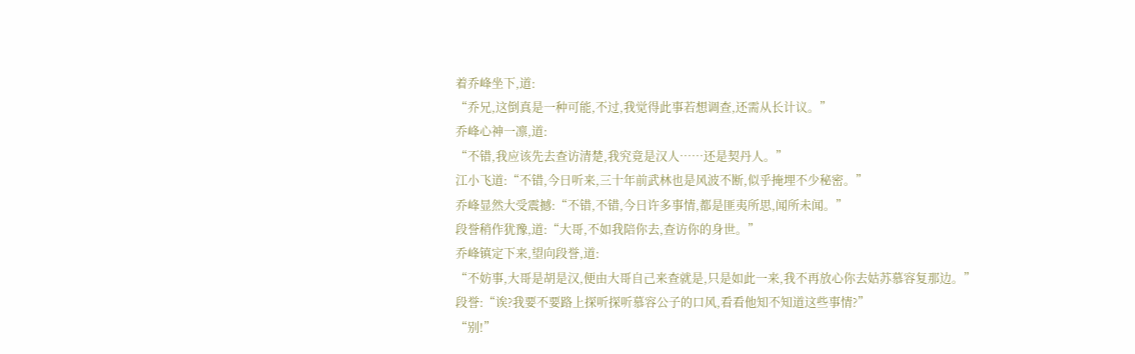着乔峰坐下,道:
“乔兄,这倒真是一种可能,不过,我觉得此事若想调查,还需从长计议。”
乔峰心神一凛,道:
“不错,我应该先去查访清楚,我究竟是汉人……还是契丹人。”
江小飞道:“不错,今日听来,三十年前武林也是风波不断,似乎掩埋不少秘密。”
乔峰显然大受震撼:“不错,不错,今日许多事情,都是匪夷所思,闻所未闻。”
段誉稍作犹豫,道:“大哥,不如我陪你去,查访你的身世。”
乔峰镇定下来,望向段誉,道:
“不妨事,大哥是胡是汉,便由大哥自己来查就是,只是如此一来,我不再放心你去姑苏慕容复那边。”
段誉:“诶?我要不要路上探听探听慕容公子的口风,看看他知不知道这些事情?”
“别!”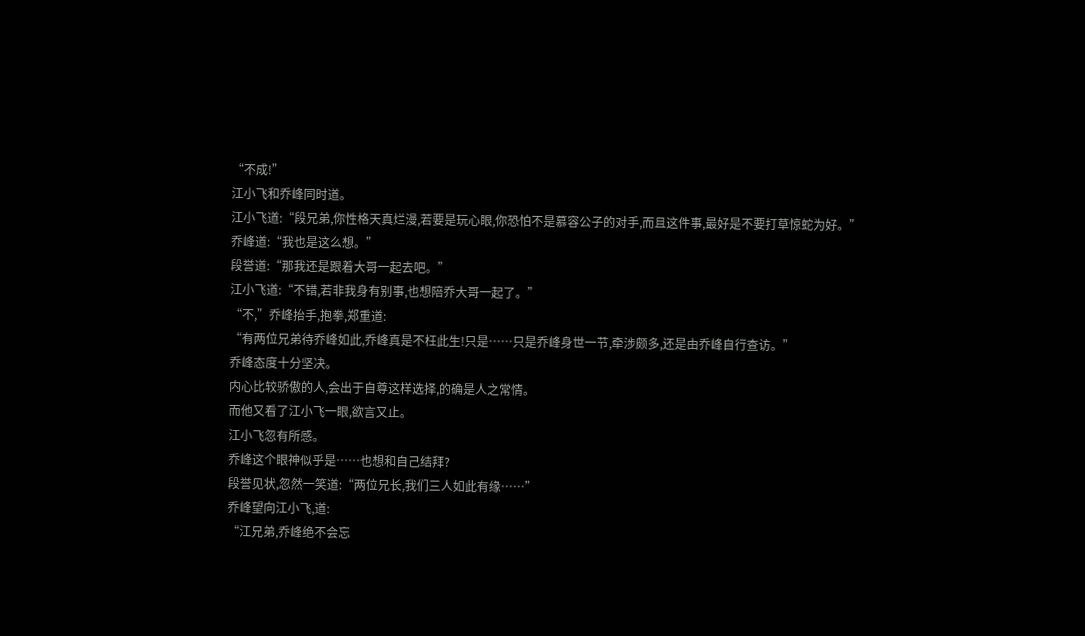“不成!”
江小飞和乔峰同时道。
江小飞道:“段兄弟,你性格天真烂漫,若要是玩心眼,你恐怕不是慕容公子的对手,而且这件事,最好是不要打草惊蛇为好。”
乔峰道:“我也是这么想。”
段誉道:“那我还是跟着大哥一起去吧。”
江小飞道:“不错,若非我身有别事,也想陪乔大哥一起了。”
“不,”乔峰抬手,抱拳,郑重道:
“有两位兄弟待乔峰如此,乔峰真是不枉此生!只是……只是乔峰身世一节,牵涉颇多,还是由乔峰自行查访。”
乔峰态度十分坚决。
内心比较骄傲的人,会出于自尊这样选择,的确是人之常情。
而他又看了江小飞一眼,欲言又止。
江小飞忽有所感。
乔峰这个眼神似乎是……也想和自己结拜?
段誉见状,忽然一笑道:“两位兄长,我们三人如此有缘……”
乔峰望向江小飞,道:
“江兄弟,乔峰绝不会忘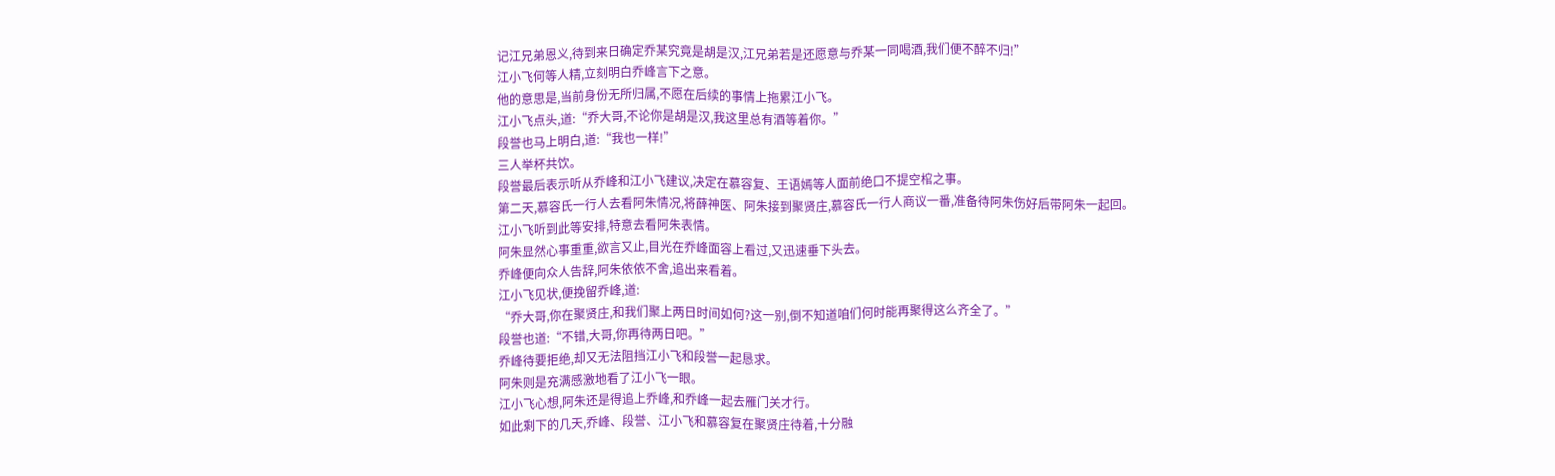记江兄弟恩义,待到来日确定乔某究竟是胡是汉,江兄弟若是还愿意与乔某一同喝酒,我们便不醉不归!”
江小飞何等人精,立刻明白乔峰言下之意。
他的意思是,当前身份无所归属,不愿在后续的事情上拖累江小飞。
江小飞点头,道:“乔大哥,不论你是胡是汉,我这里总有酒等着你。”
段誉也马上明白,道:“我也一样!”
三人举杯共饮。
段誉最后表示听从乔峰和江小飞建议,决定在慕容复、王语嫣等人面前绝口不提空棺之事。
第二天,慕容氏一行人去看阿朱情况,将薛神医、阿朱接到聚贤庄,慕容氏一行人商议一番,准备待阿朱伤好后带阿朱一起回。
江小飞听到此等安排,特意去看阿朱表情。
阿朱显然心事重重,欲言又止,目光在乔峰面容上看过,又迅速垂下头去。
乔峰便向众人告辞,阿朱依依不舍,追出来看着。
江小飞见状,便挽留乔峰,道:
“乔大哥,你在聚贤庄,和我们聚上两日时间如何?这一别,倒不知道咱们何时能再聚得这么齐全了。”
段誉也道:“不错,大哥,你再待两日吧。”
乔峰待要拒绝,却又无法阻挡江小飞和段誉一起恳求。
阿朱则是充满感激地看了江小飞一眼。
江小飞心想,阿朱还是得追上乔峰,和乔峰一起去雁门关才行。
如此剩下的几天,乔峰、段誉、江小飞和慕容复在聚贤庄待着,十分融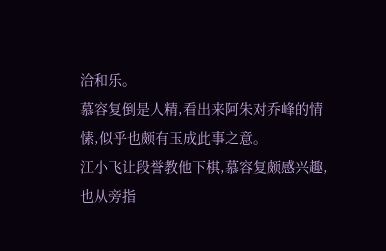洽和乐。
慕容复倒是人精,看出来阿朱对乔峰的情愫,似乎也颇有玉成此事之意。
江小飞让段誉教他下棋,慕容复颇感兴趣,也从旁指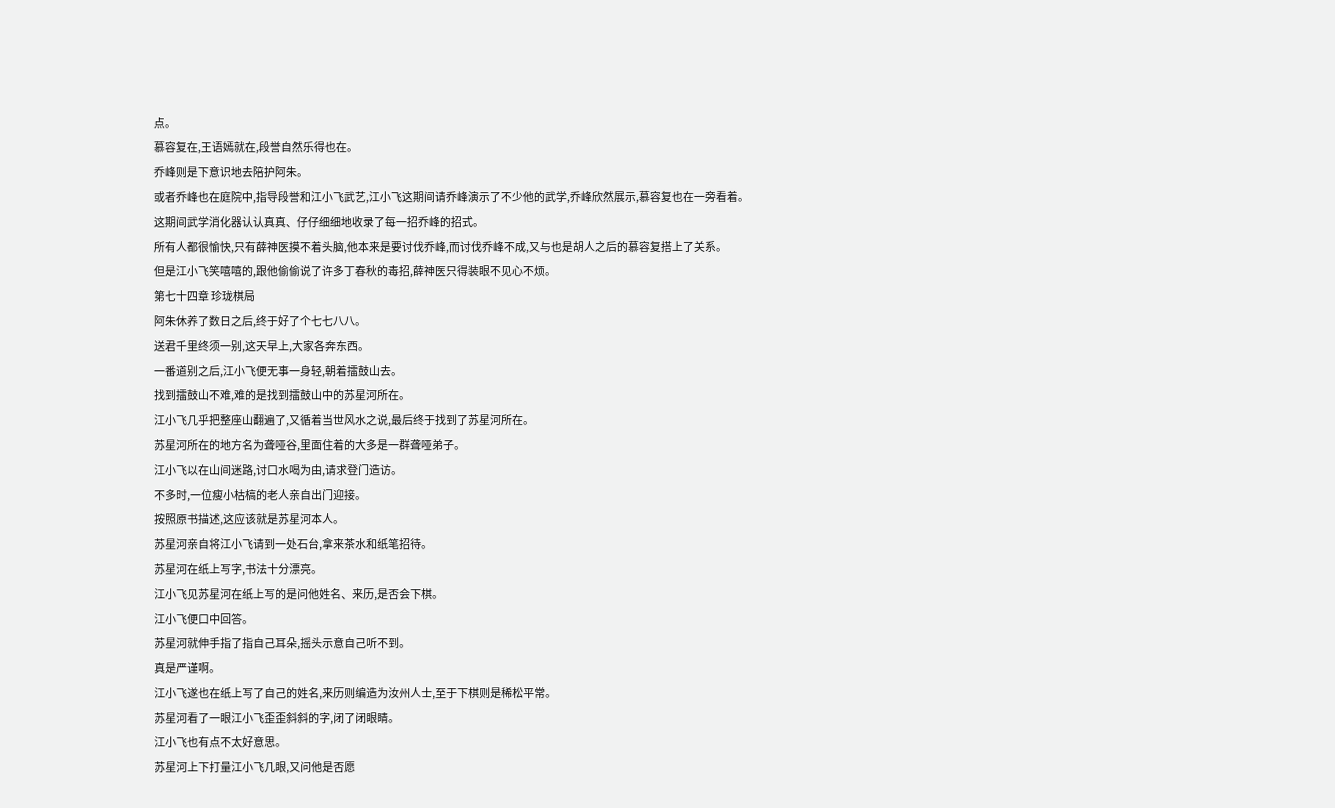点。
慕容复在,王语嫣就在,段誉自然乐得也在。
乔峰则是下意识地去陪护阿朱。
或者乔峰也在庭院中,指导段誉和江小飞武艺,江小飞这期间请乔峰演示了不少他的武学,乔峰欣然展示,慕容复也在一旁看着。
这期间武学消化器认认真真、仔仔细细地收录了每一招乔峰的招式。
所有人都很愉快,只有薛神医摸不着头脑,他本来是要讨伐乔峰,而讨伐乔峰不成,又与也是胡人之后的慕容复搭上了关系。
但是江小飞笑嘻嘻的,跟他偷偷说了许多丁春秋的毒招,薛神医只得装眼不见心不烦。
第七十四章 珍珑棋局
阿朱休养了数日之后,终于好了个七七八八。
送君千里终须一别,这天早上,大家各奔东西。
一番道别之后,江小飞便无事一身轻,朝着擂鼓山去。
找到擂鼓山不难,难的是找到擂鼓山中的苏星河所在。
江小飞几乎把整座山翻遍了,又循着当世风水之说,最后终于找到了苏星河所在。
苏星河所在的地方名为聋哑谷,里面住着的大多是一群聋哑弟子。
江小飞以在山间迷路,讨口水喝为由,请求登门造访。
不多时,一位瘦小枯槁的老人亲自出门迎接。
按照原书描述,这应该就是苏星河本人。
苏星河亲自将江小飞请到一处石台,拿来茶水和纸笔招待。
苏星河在纸上写字,书法十分漂亮。
江小飞见苏星河在纸上写的是问他姓名、来历,是否会下棋。
江小飞便口中回答。
苏星河就伸手指了指自己耳朵,摇头示意自己听不到。
真是严谨啊。
江小飞遂也在纸上写了自己的姓名,来历则编造为汝州人士,至于下棋则是稀松平常。
苏星河看了一眼江小飞歪歪斜斜的字,闭了闭眼睛。
江小飞也有点不太好意思。
苏星河上下打量江小飞几眼,又问他是否愿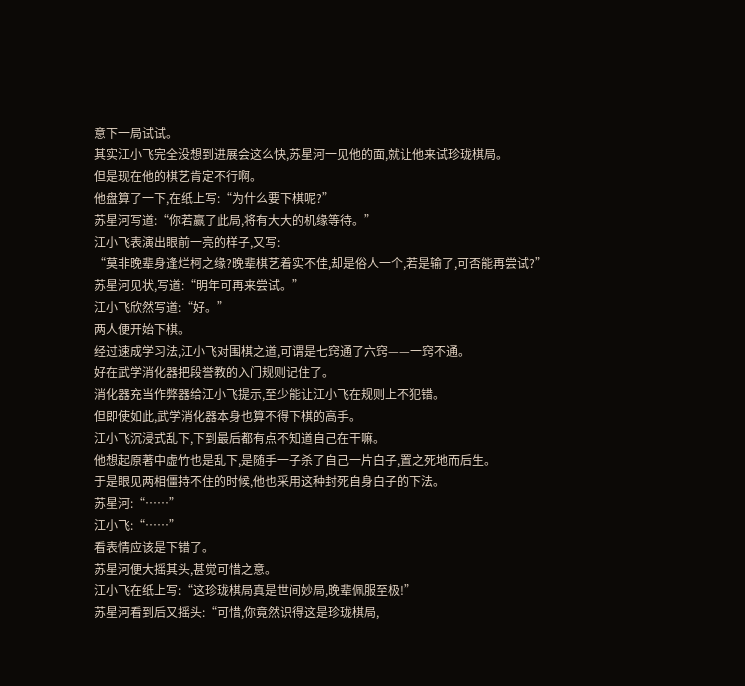意下一局试试。
其实江小飞完全没想到进展会这么快,苏星河一见他的面,就让他来试珍珑棋局。
但是现在他的棋艺肯定不行啊。
他盘算了一下,在纸上写:“为什么要下棋呢?”
苏星河写道:“你若赢了此局,将有大大的机缘等待。”
江小飞表演出眼前一亮的样子,又写:
“莫非晚辈身逢烂柯之缘?晚辈棋艺着实不佳,却是俗人一个,若是输了,可否能再尝试?”
苏星河见状,写道:“明年可再来尝试。”
江小飞欣然写道:“好。”
两人便开始下棋。
经过速成学习法,江小飞对围棋之道,可谓是七窍通了六窍——一窍不通。
好在武学消化器把段誉教的入门规则记住了。
消化器充当作弊器给江小飞提示,至少能让江小飞在规则上不犯错。
但即使如此,武学消化器本身也算不得下棋的高手。
江小飞沉浸式乱下,下到最后都有点不知道自己在干嘛。
他想起原著中虚竹也是乱下,是随手一子杀了自己一片白子,置之死地而后生。
于是眼见两相僵持不住的时候,他也采用这种封死自身白子的下法。
苏星河:“……”
江小飞:“……”
看表情应该是下错了。
苏星河便大摇其头,甚觉可惜之意。
江小飞在纸上写:“这珍珑棋局真是世间妙局,晚辈佩服至极!”
苏星河看到后又摇头:“可惜,你竟然识得这是珍珑棋局,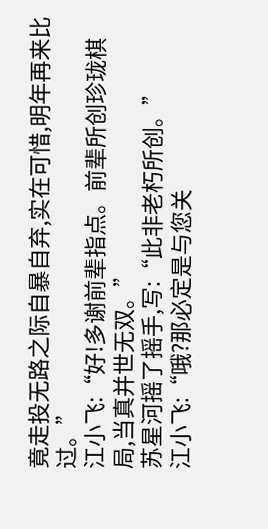竟走投无路之际自暴自弃,实在可惜,明年再来比过。”
江小飞:“好!多谢前辈指点。前辈所创珍珑棋局,当真并世无双。”
苏星河摇了摇手,写:“此非老朽所创。”
江小飞:“哦?那必定是与您关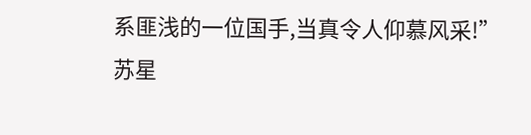系匪浅的一位国手,当真令人仰慕风采!”
苏星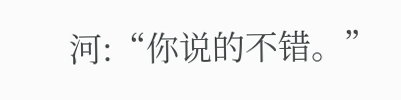河:“你说的不错。”